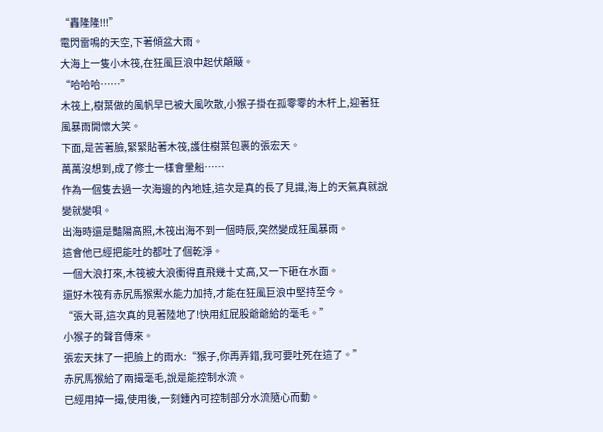“轟隆隆!!!”
電閃雷鳴的天空,下著傾盆大雨。
大海上一隻小木筏,在狂風巨浪中起伏顛簸。
“哈哈哈……”
木筏上,樹葉做的風帆早已被大風吹散,小猴子掛在孤零零的木杆上,迎著狂風暴雨開懷大笑。
下面,是苦著臉,緊緊貼著木筏,護住樹葉包裹的張宏天。
萬萬沒想到,成了修士一樣會暈船……
作為一個隻去過一次海邊的內地娃,這次是真的長了見識,海上的天氣真就說變就變唄。
出海時還是豔陽高照,木筏出海不到一個時辰,突然變成狂風暴雨。
這會他已經把能吐的都吐了個乾淨。
一個大浪打來,木筏被大浪衝得直飛幾十丈高,又一下砸在水面。
還好木筏有赤尻馬猴禦水能力加持,才能在狂風巨浪中堅持至今。
“張大哥,這次真的見著陸地了!快用紅屁股爺爺給的毫毛。”
小猴子的聲音傳來。
張宏天抹了一把臉上的雨水:“猴子,你再弄錯,我可要吐死在這了。”
赤尻馬猴給了兩撮毫毛,說是能控制水流。
已經用掉一撮,使用後,一刻鍾內可控制部分水流隨心而動。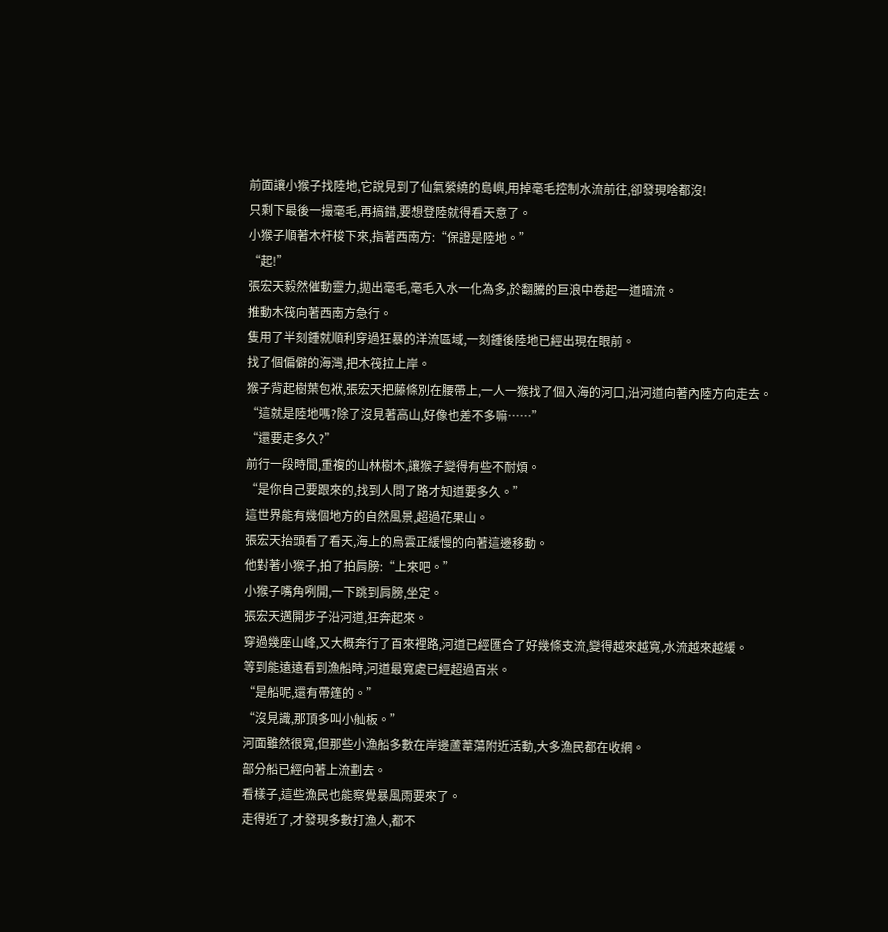前面讓小猴子找陸地,它說見到了仙氣縈繞的島嶼,用掉毫毛控制水流前往,卻發現啥都沒!
只剩下最後一撮毫毛,再搞錯,要想登陸就得看天意了。
小猴子順著木杆梭下來,指著西南方:“保證是陸地。”
“起!”
張宏天毅然催動靈力,拋出毫毛,毫毛入水一化為多,於翻騰的巨浪中卷起一道暗流。
推動木筏向著西南方急行。
隻用了半刻鍾就順利穿過狂暴的洋流區域,一刻鍾後陸地已經出現在眼前。
找了個偏僻的海灣,把木筏拉上岸。
猴子背起樹葉包袱,張宏天把藤條別在腰帶上,一人一猴找了個入海的河口,沿河道向著內陸方向走去。
“這就是陸地嗎?除了沒見著高山,好像也差不多嘛……”
“還要走多久?”
前行一段時間,重複的山林樹木,讓猴子變得有些不耐煩。
“是你自己要跟來的,找到人問了路才知道要多久。”
這世界能有幾個地方的自然風景,超過花果山。
張宏天抬頭看了看天,海上的烏雲正緩慢的向著這邊移動。
他對著小猴子,拍了拍肩膀:“上來吧。”
小猴子嘴角咧開,一下跳到肩膀,坐定。
張宏天邁開步子沿河道,狂奔起來。
穿過幾座山峰,又大概奔行了百來裡路,河道已經匯合了好幾條支流,變得越來越寬,水流越來越緩。
等到能遠遠看到漁船時,河道最寬處已經超過百米。
“是船呢,還有帶篷的。”
“沒見識,那頂多叫小舢板。”
河面雖然很寬,但那些小漁船多數在岸邊蘆葦蕩附近活動,大多漁民都在收網。
部分船已經向著上流劃去。
看樣子,這些漁民也能察覺暴風雨要來了。
走得近了,才發現多數打漁人,都不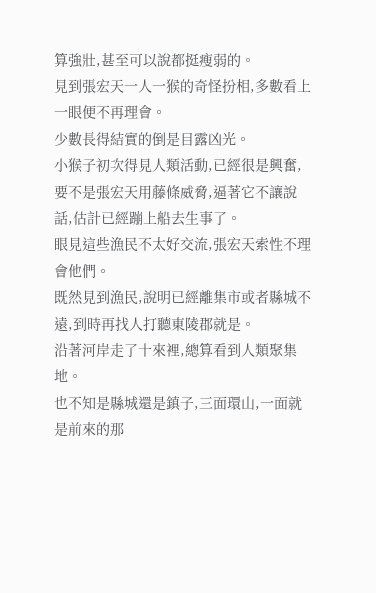算強壯,甚至可以說都挺瘦弱的。
見到張宏天一人一猴的奇怪扮相,多數看上一眼便不再理會。
少數長得結實的倒是目露凶光。
小猴子初次得見人類活動,已經很是興奮,要不是張宏天用藤條威脅,逼著它不讓說話,估計已經蹦上船去生事了。
眼見這些漁民不太好交流,張宏天索性不理會他們。
既然見到漁民,說明已經離集市或者縣城不遠,到時再找人打聽東陵郡就是。
沿著河岸走了十來裡,總算看到人類聚集地。
也不知是縣城還是鎮子,三面環山,一面就是前來的那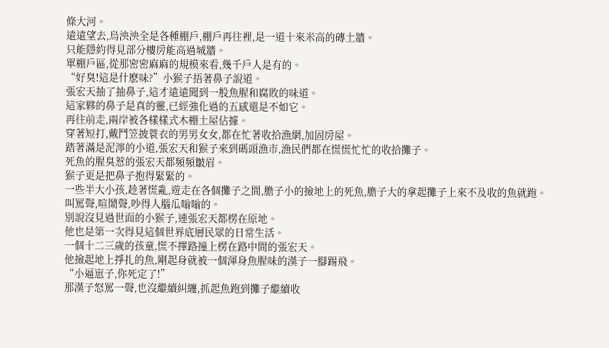條大河。
遠遠望去,烏泱泱全是各種棚戶,棚戶再往裡,是一道十來米高的磚土牆。
只能隱約得見部分樓房能高過城牆。
單棚戶區,從那密密麻麻的規模來看,幾千戶人是有的。
“好臭!這是什麽味?”小猴子捂著鼻子說道。
張宏天抽了抽鼻子,這才遠遠聞到一股魚腥和腐敗的味道。
這家夥的鼻子是真的靈,已經強化過的五感還是不如它。
再往前走,兩岸被各樣樣式木棚土屋佔據。
穿著短打,戴鬥笠披蓑衣的男男女女,都在忙著收拾漁網,加固房屋。
踏著滿是泥濘的小道,張宏天和猴子來到碼頭漁市,漁民們都在慌慌忙忙的收拾攤子。
死魚的腥臭惹的張宏天都頻頻皺眉。
猴子更是把鼻子抱得緊緊的。
一些半大小孩,趁著慌亂,遊走在各個攤子之間,膽子小的撿地上的死魚,膽子大的拿起攤子上來不及收的魚就跑。
叫罵聲,喧鬧聲,吵得人腦瓜嗡嗡的。
別說沒見過世面的小猴子,連張宏天都楞在原地。
他也是第一次得見這個世界底層民眾的日常生活。
一個十二三歲的孩童,慌不擇路撞上楞在路中間的張宏天。
他撿起地上掙扎的魚,剛起身就被一個渾身魚腥味的漢子一腳踢飛。
“小逼崽子,你死定了!”
那漢子怒罵一聲,也沒繼續糾纏,抓起魚跑到攤子繼續收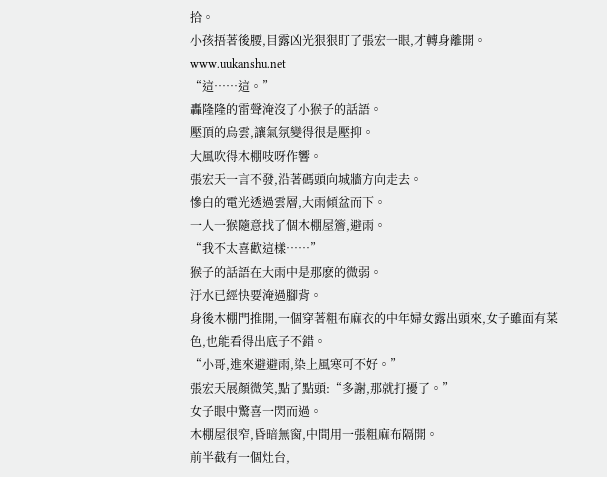拾。
小孩捂著後腰,目露凶光狠狠盯了張宏一眼,才轉身離開。 www.uukanshu.net
“這……這。”
轟隆隆的雷聲淹沒了小猴子的話語。
壓頂的烏雲,讓氣氛變得很是壓抑。
大風吹得木棚吱呀作響。
張宏天一言不發,沿著碼頭向城牆方向走去。
慘白的電光透過雲層,大雨傾盆而下。
一人一猴隨意找了個木棚屋簷,避雨。
“我不太喜歡這樣……”
猴子的話語在大雨中是那麽的微弱。
汙水已經快要淹過腳背。
身後木棚門推開,一個穿著粗布麻衣的中年婦女露出頭來,女子雖面有菜色,也能看得出底子不錯。
“小哥,進來避避雨,染上風寒可不好。”
張宏天展顏微笑,點了點頭:“多謝,那就打擾了。”
女子眼中驚喜一閃而過。
木棚屋很窄,昏暗無窗,中間用一張粗麻布隔開。
前半截有一個灶台,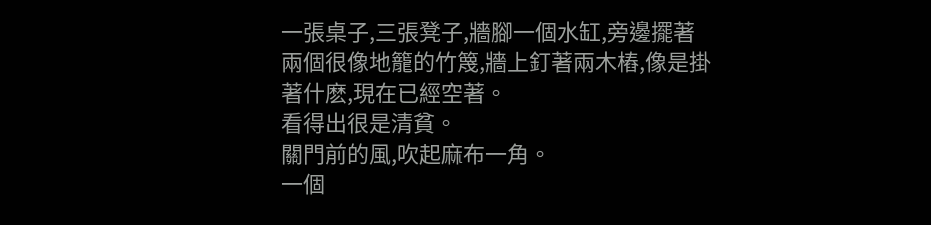一張桌子,三張凳子,牆腳一個水缸,旁邊擺著兩個很像地籠的竹篾,牆上釘著兩木樁,像是掛著什麽,現在已經空著。
看得出很是清貧。
關門前的風,吹起麻布一角。
一個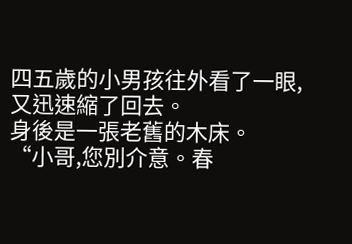四五歲的小男孩往外看了一眼,又迅速縮了回去。
身後是一張老舊的木床。
“小哥,您別介意。春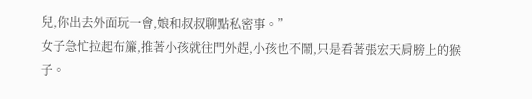兒,你出去外面玩一會,娘和叔叔聊點私密事。”
女子急忙拉起布簾,推著小孩就往門外趕,小孩也不鬧,只是看著張宏天肩膀上的猴子。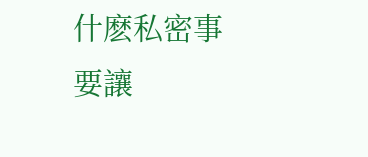什麽私密事要讓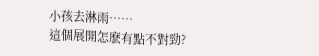小孩去淋雨……
這個展開怎麽有點不對勁?